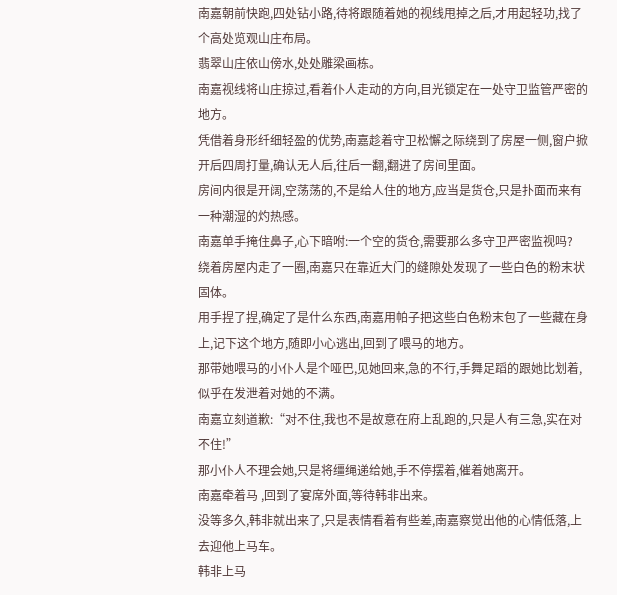南嘉朝前快跑,四处钻小路,待将跟随着她的视线甩掉之后,才用起轻功,找了个高处览观山庄布局。
翡翠山庄依山傍水,处处雕梁画栋。
南嘉视线将山庄掠过,看着仆人走动的方向,目光锁定在一处守卫监管严密的地方。
凭借着身形纤细轻盈的优势,南嘉趁着守卫松懈之际绕到了房屋一侧,窗户掀开后四周打量,确认无人后,往后一翻,翻进了房间里面。
房间内很是开阔,空荡荡的,不是给人住的地方,应当是货仓,只是扑面而来有一种潮湿的灼热感。
南嘉单手掩住鼻子,心下暗咐:一个空的货仓,需要那么多守卫严密监视吗?
绕着房屋内走了一圈,南嘉只在靠近大门的缝隙处发现了一些白色的粉末状固体。
用手捏了捏,确定了是什么东西,南嘉用帕子把这些白色粉末包了一些藏在身上,记下这个地方,随即小心逃出,回到了喂马的地方。
那带她喂马的小仆人是个哑巴,见她回来,急的不行,手舞足蹈的跟她比划着,似乎在发泄着对她的不满。
南嘉立刻道歉:“对不住,我也不是故意在府上乱跑的,只是人有三急,实在对不住!”
那小仆人不理会她,只是将缰绳递给她,手不停摆着,催着她离开。
南嘉牵着马 ,回到了宴席外面,等待韩非出来。
没等多久,韩非就出来了,只是表情看着有些差,南嘉察觉出他的心情低落,上去迎他上马车。
韩非上马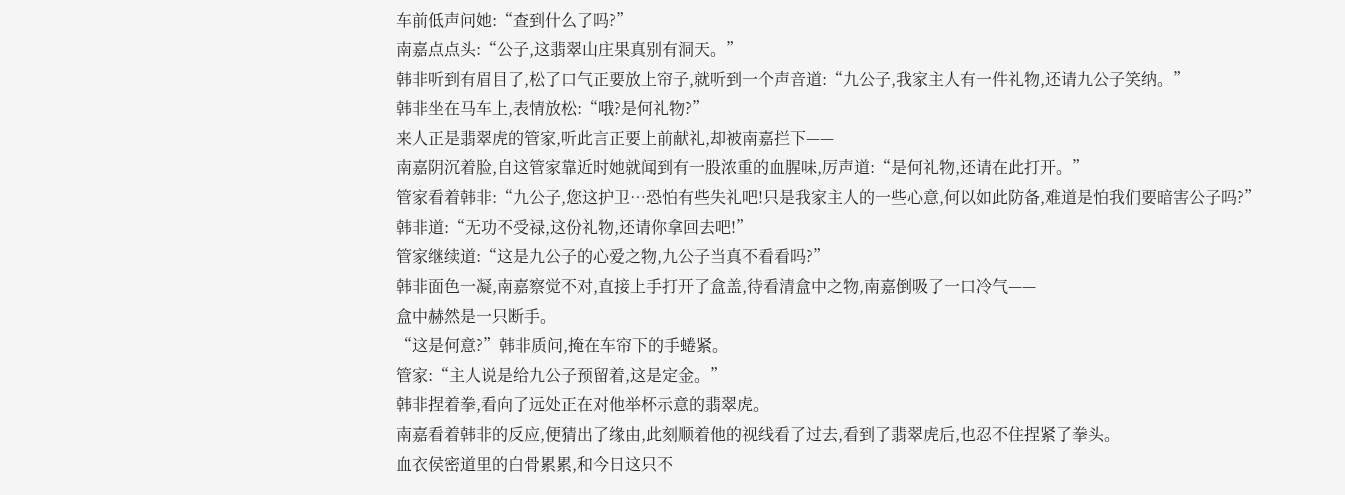车前低声问她:“查到什么了吗?”
南嘉点点头:“公子,这翡翠山庄果真别有洞天。”
韩非听到有眉目了,松了口气正要放上帘子,就听到一个声音道:“九公子,我家主人有一件礼物,还请九公子笑纳。”
韩非坐在马车上,表情放松:“哦?是何礼物?”
来人正是翡翠虎的管家,听此言正要上前献礼,却被南嘉拦下——
南嘉阴沉着脸,自这管家靠近时她就闻到有一股浓重的血腥味,厉声道:“是何礼物,还请在此打开。”
管家看着韩非:“九公子,您这护卫…恐怕有些失礼吧!只是我家主人的一些心意,何以如此防备,难道是怕我们要暗害公子吗?”
韩非道:“无功不受禄,这份礼物,还请你拿回去吧!”
管家继续道:“这是九公子的心爱之物,九公子当真不看看吗?”
韩非面色一凝,南嘉察觉不对,直接上手打开了盒盖,待看清盒中之物,南嘉倒吸了一口冷气——
盒中赫然是一只断手。
“这是何意?”韩非质问,掩在车帘下的手蜷紧。
管家:“主人说是给九公子预留着,这是定金。”
韩非捏着拳,看向了远处正在对他举杯示意的翡翠虎。
南嘉看着韩非的反应,便猜出了缘由,此刻顺着他的视线看了过去,看到了翡翠虎后,也忍不住捏紧了拳头。
血衣侯密道里的白骨累累,和今日这只不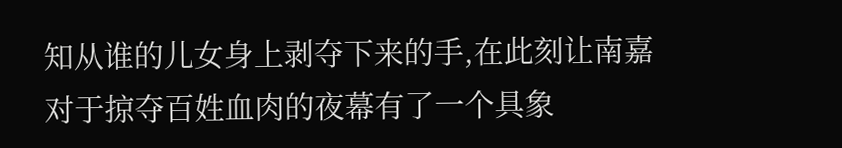知从谁的儿女身上剥夺下来的手,在此刻让南嘉对于掠夺百姓血肉的夜幕有了一个具象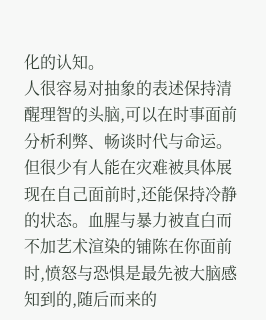化的认知。
人很容易对抽象的表述保持清醒理智的头脑,可以在时事面前分析利弊、畅谈时代与命运。
但很少有人能在灾难被具体展现在自己面前时,还能保持冷静的状态。血腥与暴力被直白而不加艺术渲染的铺陈在你面前时,愤怒与恐惧是最先被大脑感知到的,随后而来的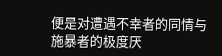便是对遭遇不幸者的同情与施暴者的极度厌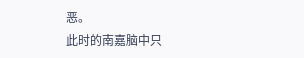恶。
此时的南嘉脑中只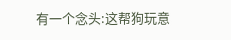有一个念头:这帮狗玩意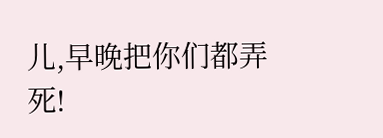儿,早晚把你们都弄死!